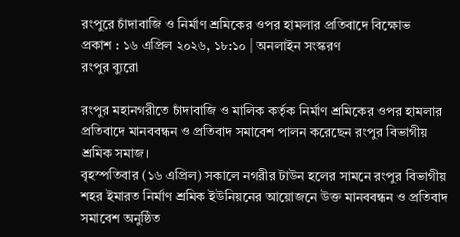রংপুরে চাঁদাবাজি ও নির্মাণ শ্রমিকের ওপর হামলার প্রতিবাদে বিক্ষোভ
প্রকাশ : ১৬ এপ্রিল ২০২৬, ১৮:১০ | অনলাইন সংস্করণ
রংপুর ব্যুরো

রংপুর মহানগরীতে চাঁদাবাজি ও মালিক কর্তৃক নির্মাণ শ্রমিকের ওপর হামলার প্রতিবাদে মানববন্ধন ও প্রতিবাদ সমাবেশ পালন করেছেন রংপুর বিভাগীয় শ্রমিক সমাজ।
বৃহস্পতিবার (১৬ এপ্রিল) সকালে নগরীর টাউন হলের সামনে রংপুর বিভাগীয় শহর ইমারত নির্মাণ শ্রমিক ইউনিয়নের আয়োজনে উক্ত মানববন্ধন ও প্রতিবাদ সমাবেশ অনুষ্ঠিত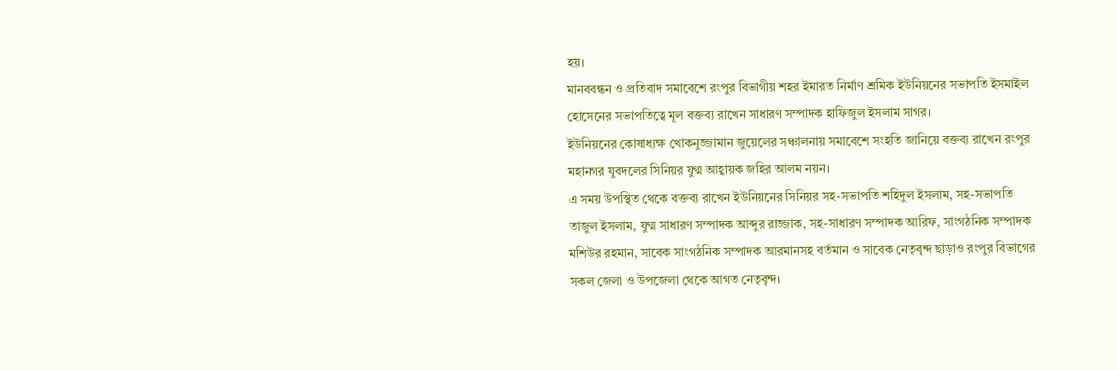হয়।
মানববন্ধন ও প্রতিবাদ সমাবেশে রংপুর বিভাগীয় শহর ইমারত নির্মাণ শ্রমিক ইউনিয়নের সভাপতি ইসমাইল হোসেনের সভাপতিত্বে মূল বক্তব্য রাখেন সাধারণ সম্পাদক হাফিজুল ইসলাম সাগর।
ইউনিয়নের কোষাধ্যক্ষ খোকনুজ্জামান জুয়েলের সঞ্চালনায় সমাবেশে সংহতি জানিয়ে বক্তব্য রাখেন রংপুর মহানগর যুবদলের সিনিয়র যুগ্ম আহ্বায়ক জহির আলম নয়ন।
এ সময় উপস্থিত থেকে বক্তব্য রাখেন ইউনিয়নের সিনিয়র সহ-সভাপতি শহিদুল ইসলাম, সহ-সভাপতি তাজুল ইসলাম, যুগ্ম সাধারণ সম্পাদক আব্দুর রাজ্জাক, সহ-সাধারণ সম্পাদক আরিফ, সাংগঠনিক সম্পাদক মশিউর রহমান, সাবেক সাংগঠনিক সম্পাদক আরমানসহ বর্তমান ও সাবেক নেতৃবৃন্দ ছাড়াও রংপুর বিভাগের সকল জেলা ও উপজেলা থেকে আগত নেতৃবৃন্দ।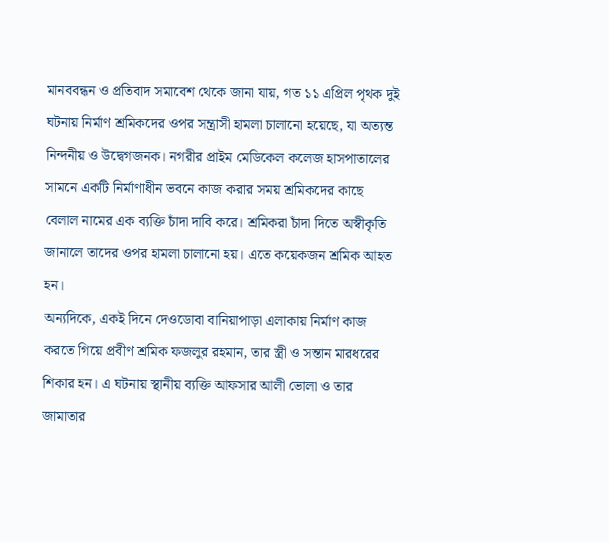মানববন্ধন ও প্রতিবাদ সমাবেশ থেকে জানা যায়, গত ১১ এপ্রিল পৃথক দুই ঘটনায় নির্মাণ শ্রমিকদের ওপর সন্ত্রাসী হামলা চালানো হয়েছে, যা অত্যন্ত নিন্দনীয় ও উদ্বেগজনক। নগরীর প্রাইম মেডিকেল কলেজ হাসপাতালের সামনে একটি নির্মাণাধীন ভবনে কাজ করার সময় শ্রমিকদের কাছে বেলাল নামের এক ব্যক্তি চাঁদা দাবি করে। শ্রমিকরা চাঁদা দিতে অস্বীকৃতি জানালে তাদের ওপর হামলা চালানো হয়। এতে কয়েকজন শ্রমিক আহত হন।
অন্যদিকে, একই দিনে দেওডোবা বানিয়াপাড়া এলাকায় নির্মাণ কাজ করতে গিয়ে প্রবীণ শ্রমিক ফজলুর রহমান, তার স্ত্রী ও সন্তান মারধরের শিকার হন। এ ঘটনায় স্থানীয় ব্যক্তি আফসার আলী ভোলা ও তার জামাতার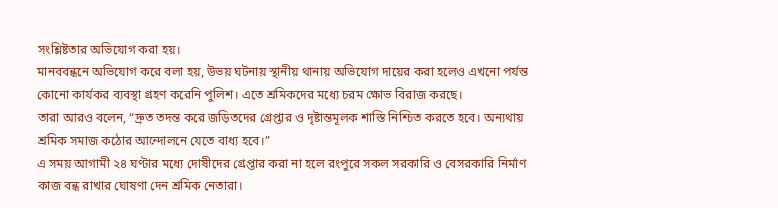সংশ্লিষ্টতার অভিযোগ করা হয়।
মানববন্ধনে অভিযোগ করে বলা হয়, উভয় ঘটনায় স্থানীয় থানায় অভিযোগ দায়ের করা হলেও এখনো পর্যন্ত কোনো কার্যকর ব্যবস্থা গ্রহণ করেনি পুলিশ। এতে শ্রমিকদের মধ্যে চরম ক্ষোভ বিরাজ করছে।
তারা আরও বলেন, “দ্রুত তদন্ত করে জড়িতদের গ্রেপ্তার ও দৃষ্টান্তমূলক শাস্তি নিশ্চিত করতে হবে। অন্যথায় শ্রমিক সমাজ কঠোর আন্দোলনে যেতে বাধ্য হবে।”
এ সময় আগামী ২৪ ঘণ্টার মধ্যে দোষীদের গ্রেপ্তার করা না হলে রংপুরে সকল সরকারি ও বেসরকারি নির্মাণ কাজ বন্ধ রাখার ঘোষণা দেন শ্রমিক নেতারা।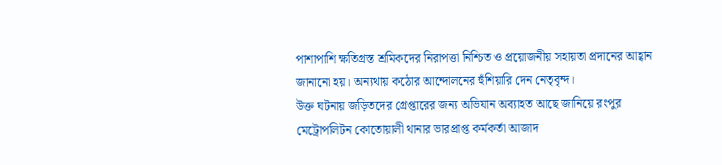পাশাপাশি ক্ষতিগ্রস্ত শ্রমিকদের নিরাপত্তা নিশ্চিত ও প্রয়োজনীয় সহায়তা প্রদানের আহ্বান জানানো হয়। অন্যথায় কঠোর আন্দোলনের হুঁশিয়ারি দেন নেতৃবৃন্দ।
উক্ত ঘটনায় জড়িতদের গ্রেপ্তারের জন্য অভিযান অব্যাহত আছে জানিয়ে রংপুর মেট্রোপলিটন কোতোয়ালী থানার ভারপ্রাপ্ত কর্মকর্তা আজাদ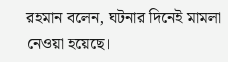রহমান বলেন, ঘটনার দিনেই মামলা নেওয়া হয়েছে।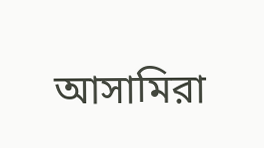আসামিরা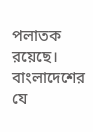পলাতক রয়েছে। বাংলাদেশের যে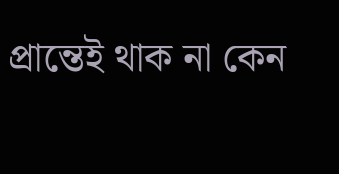প্রান্তেই থাক না কেন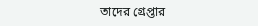তাদের গ্রেপ্তার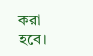করা হবে।